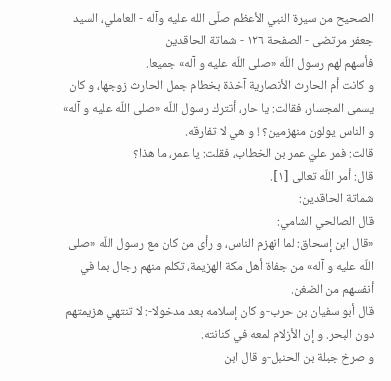الصحيح من سيرة النبي الأعظم صلّى الله عليه وآله - العاملي، السيد جعفر مرتضى - الصفحة ١٢٦ - شماتة الحاقدين
فأسهم لهم رسول اللّه «صلى اللّه عليه و آله» جميعا.
و كانت أم الحارث الأنصارية آخذة بخطام جمل الحارث زوجها، و كان يسمى المجسار، فقالت: يا حار، أتترك رسول اللّه «صلى اللّه عليه و آله» و الناس يولون منهزمين؟ ! و هي لا تفارقه.
قالت: فمر عليّ عمر بن الخطاب، فقلت: يا عمر، ما هذا؟
قال: أمر اللّه تعالى [١].
شماتة الحاقدين:
قال الصالحي الشامي:
«قال ابن إسحاق: لما انهزم الناس، و رأى من كان مع رسول اللّه «صلى اللّه عليه و آله» من جفاة أهل مكة الهزيمة، تكلم منهم رجال بما في أنفسهم من الضغن.
قال أبو سفيان بن حرب-و كان إسلامه بعد مدخولا-: لا تنتهي هزيمتهم دون البحر. و إن الأزلام لمعه في كنانته.
و صرخ جبلة بن الحنبل-و قال ابن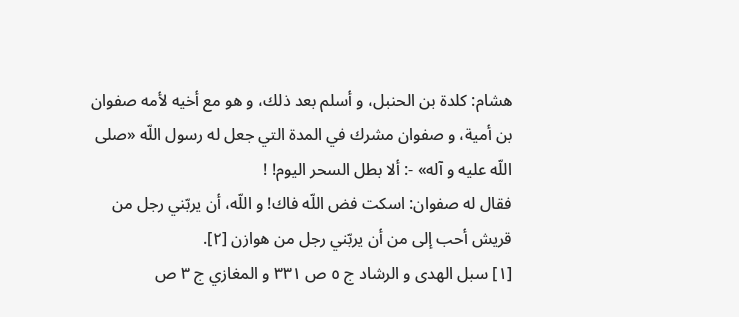هشام: كلدة بن الحنبل، و أسلم بعد ذلك، و هو مع أخيه لأمه صفوان بن أمية، و صفوان مشرك في المدة التي جعل له رسول اللّه «صلى اللّه عليه و آله» -: ألا بطل السحر اليوم! !
فقال له صفوان: اسكت فض اللّه فاك! و اللّه، أن يربّني رجل من قريش أحب إلى من أن يربّني رجل من هوازن [٢].
[١] سبل الهدى و الرشاد ج ٥ ص ٣٣١ و المغازي ج ٣ ص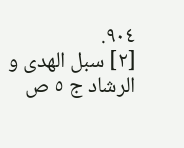٩٠٤.
[٢] سبل الهدى و الرشاد ج ٥ ص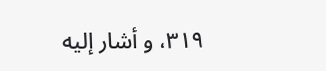٣١٩، و أشار إليه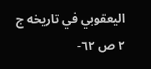اليعقوبي في تاريخه ج ٢ ص ٦٢-